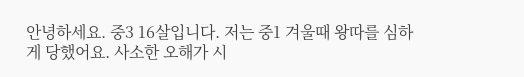안녕하세요. 중3 16살입니다. 저는 중1 겨울때 왕따를 심하게 당했어요. 사소한 오해가 시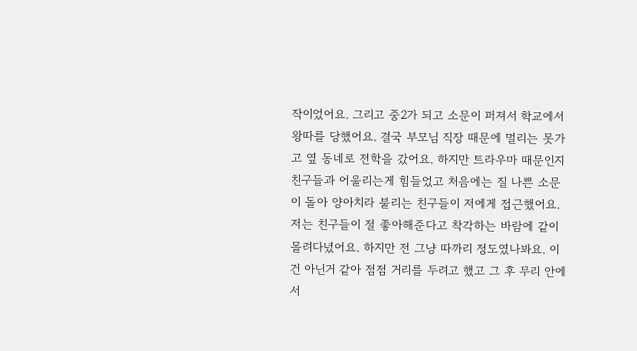작이었어요. 그리고 중2가 되고 소문이 퍼져서 학교에서 왕따를 당했어요. 결국 부모님 직장 때문에 멀리는 못가고 옆 동네로 전학을 갔어요. 하지만 트라우마 때문인지 친구들과 어울리는게 힘들었고 처음에는 질 나쁜 소문이 돌아 양아치라 불리는 친구들이 저에게 접근했어요. 저는 친구들이 절 좋아해준다고 착각하는 바람에 같이 몰려다녔어요. 하지만 전 그냥 따까리 정도였나봐요. 이건 아닌거 같아 점점 거리를 두려고 했고 그 후 무리 안에서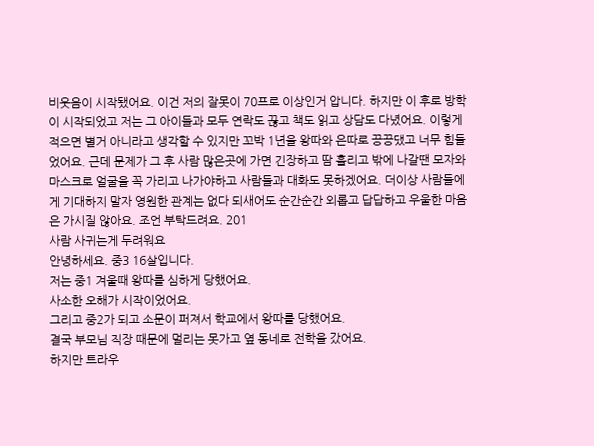비웃음이 시작됐어요. 이건 저의 잘못이 70프로 이상인거 압니다. 하지만 이 후로 방학이 시작되었고 저는 그 아이들과 모두 연락도 끊고 책도 읽고 상담도 다녔어요. 이렇게 적으면 별거 아니라고 생각할 수 있지만 꼬박 1년을 왕따와 은따로 끙끙댔고 너무 힘들었어요. 근데 문제가 그 후 사람 많은곳에 가면 긴장하고 땀 흘리고 밖에 나갈땐 모자와 마스크로 얼굴을 꼭 가리고 나가야하고 사람들과 대화도 못하겠어요. 더이상 사람들에게 기대하지 말자 영원한 관계는 없다 되새어도 순간순간 외롭고 답답하고 우울한 마음은 가시질 않아요. 조언 부탁드려요. 201
사람 사귀는게 두려워요
안녕하세요. 중3 16살입니다.
저는 중1 겨울때 왕따를 심하게 당했어요.
사소한 오해가 시작이었어요.
그리고 중2가 되고 소문이 퍼져서 학교에서 왕따를 당했어요.
결국 부모님 직장 때문에 멀리는 못가고 옆 동네로 전학을 갔어요.
하지만 트라우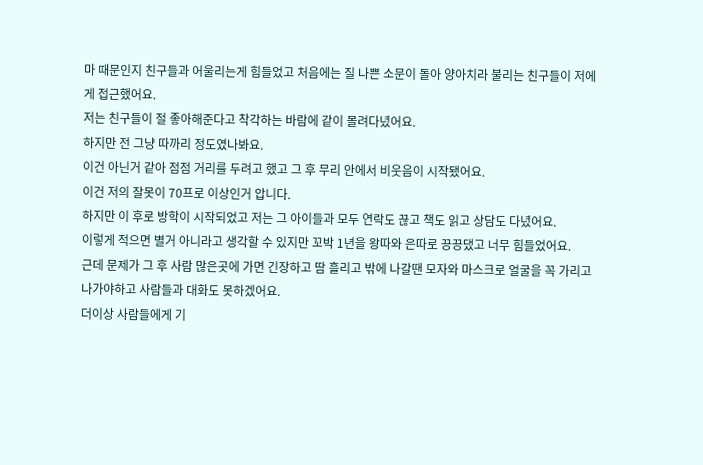마 때문인지 친구들과 어울리는게 힘들었고 처음에는 질 나쁜 소문이 돌아 양아치라 불리는 친구들이 저에게 접근했어요.
저는 친구들이 절 좋아해준다고 착각하는 바람에 같이 몰려다녔어요.
하지만 전 그냥 따까리 정도였나봐요.
이건 아닌거 같아 점점 거리를 두려고 했고 그 후 무리 안에서 비웃음이 시작됐어요.
이건 저의 잘못이 70프로 이상인거 압니다.
하지만 이 후로 방학이 시작되었고 저는 그 아이들과 모두 연락도 끊고 책도 읽고 상담도 다녔어요.
이렇게 적으면 별거 아니라고 생각할 수 있지만 꼬박 1년을 왕따와 은따로 끙끙댔고 너무 힘들었어요.
근데 문제가 그 후 사람 많은곳에 가면 긴장하고 땀 흘리고 밖에 나갈땐 모자와 마스크로 얼굴을 꼭 가리고 나가야하고 사람들과 대화도 못하겠어요.
더이상 사람들에게 기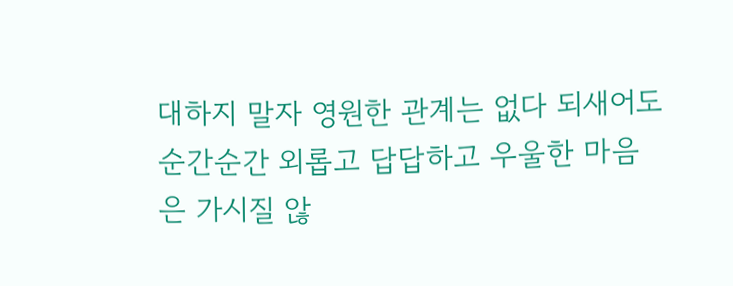대하지 말자 영원한 관계는 없다 되새어도 순간순간 외롭고 답답하고 우울한 마음은 가시질 않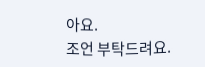아요.
조언 부탁드려요.